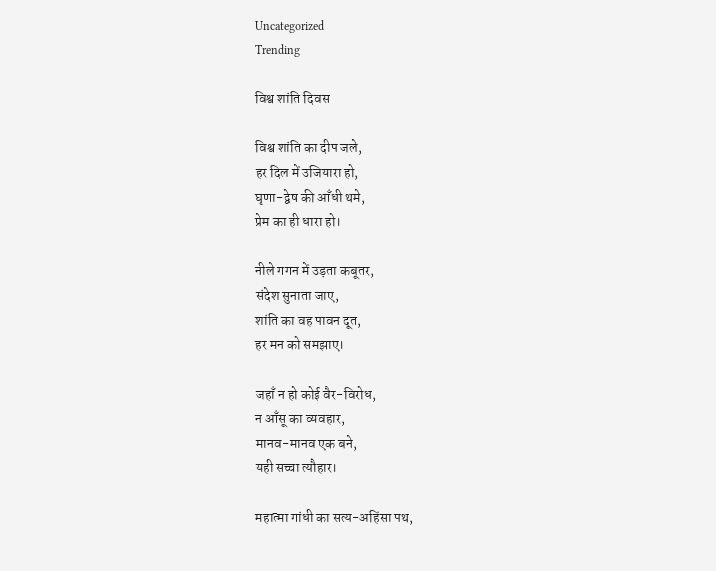Uncategorized
Trending

विश्व शांति दिवस

विश्व शांति का दीप जले,
हर दिल में उजियारा हो,
घृणा-द्वेष की आँधी थमे,
प्रेम का ही धारा हो।

नीले गगन में उड़ता कबूतर,
संदेश सुनाता जाए,
शांति का वह पावन दूत,
हर मन को समझाए।

जहाँ न हो कोई वैर-विरोध,
न आँसू का व्यवहार,
मानव-मानव एक बने,
यही सच्चा त्यौहार।

महात्मा गांधी का सत्य-अहिंसा पथ,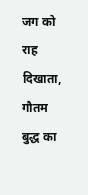जग को राह दिखाता,
गौतम बुद्ध का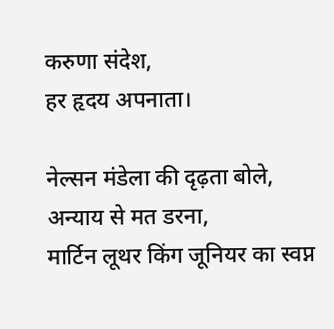करुणा संदेश,
हर हृदय अपनाता।

नेल्सन मंडेला की दृढ़ता बोले,
अन्याय से मत डरना,
मार्टिन लूथर किंग जूनियर का स्वप्न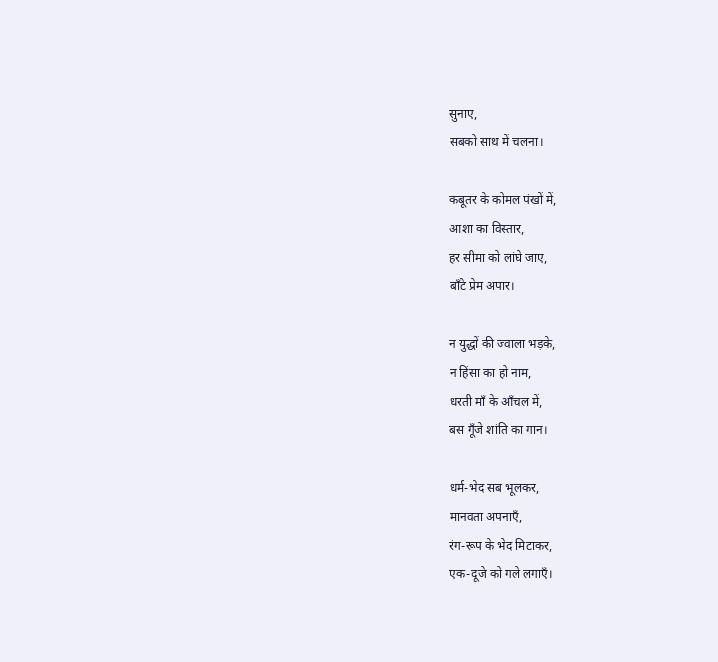सुनाए,
सबको साथ में चलना।

कबूतर के कोमल पंखों में,
आशा का विस्तार,
हर सीमा को लांघे जाए,
बाँटे प्रेम अपार।

न युद्धों की ज्वाला भड़के,
न हिंसा का हो नाम,
धरती माँ के आँचल में,
बस गूँजे शांति का गान।

धर्म-भेद सब भूलकर,
मानवता अपनाएँ,
रंग-रूप के भेद मिटाकर,
एक-दूजे को गले लगाएँ।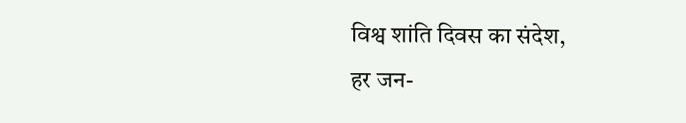विश्व शांति दिवस का संदेश,
हर जन-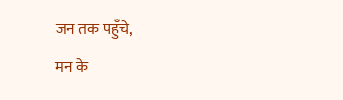जन तक पहुँचे,
मन के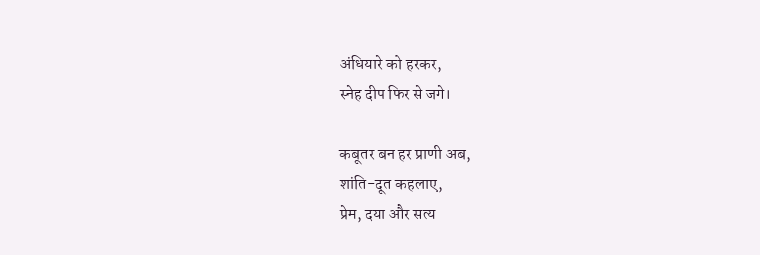अंधियारे को हरकर,
स्नेह दीप फिर से जगे।

कबूतर बन हर प्राणी अब,
शांति-दूत कहलाए,
प्रेम, दया और सत्य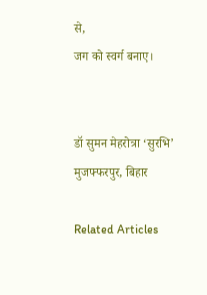से,
जग को स्वर्ग बनाए।


डॉ सुमन मेहरोत्रा ‘सुरभि’
मुजफ्फरपुर, बिहार

Related Articles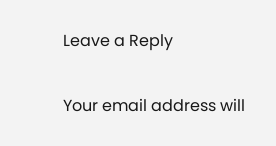Leave a Reply

Your email address will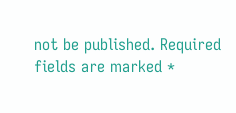not be published. Required fields are marked *